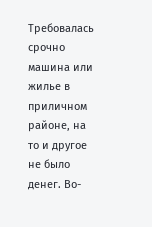Требовалась срочно машина или жилье в приличном районе, на то и другое не было денег. Во-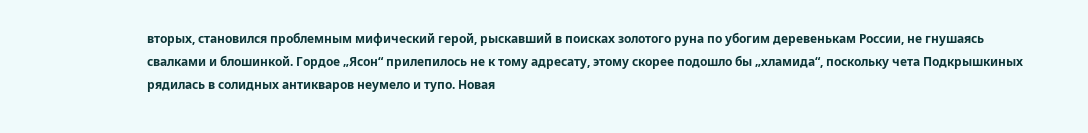вторых, становился проблемным мифический герой, рыскавший в поисках золотого руна по убогим деревенькам России, не гнушаясь свалками и блошинкой. Гордое „Ясон“ прилепилось не к тому адресату, этому скорее подошло бы „хламида“, поскольку чета Подкрышкиных рядилась в солидных антикваров неумело и тупо. Новая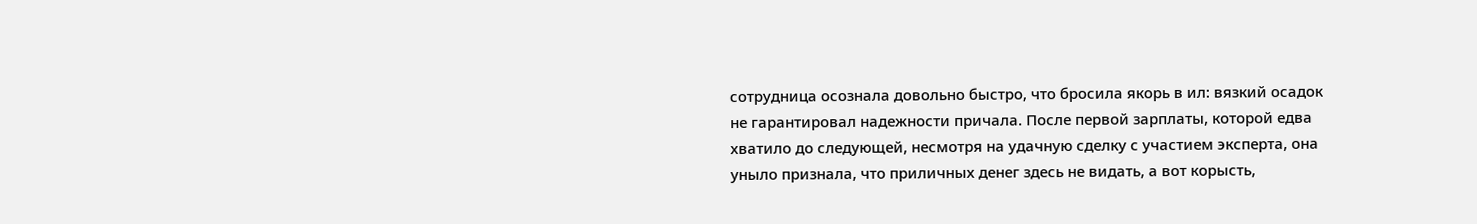сотрудница осознала довольно быстро, что бросила якорь в ил: вязкий осадок не гарантировал надежности причала. После первой зарплаты, которой едва хватило до следующей, несмотря на удачную сделку с участием эксперта, она уныло признала, что приличных денег здесь не видать, а вот корысть,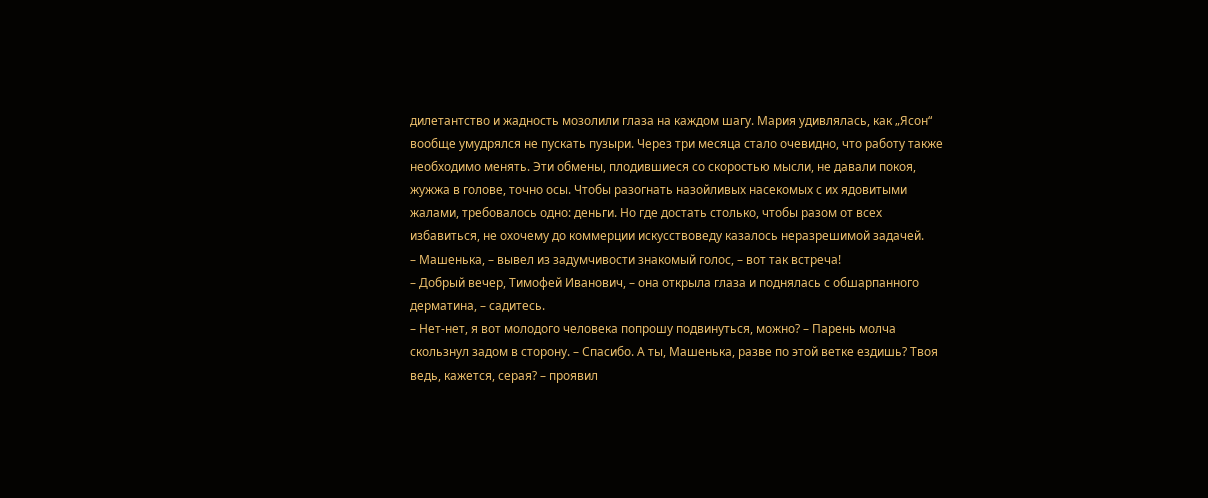дилетантство и жадность мозолили глаза на каждом шагу. Мария удивлялась, как „Ясон“ вообще умудрялся не пускать пузыри. Через три месяца стало очевидно, что работу также необходимо менять. Эти обмены, плодившиеся со скоростью мысли, не давали покоя, жужжа в голове, точно осы. Чтобы разогнать назойливых насекомых с их ядовитыми жалами, требовалось одно: деньги. Но где достать столько, чтобы разом от всех избавиться, не охочему до коммерции искусствоведу казалось неразрешимой задачей.
– Машенька, – вывел из задумчивости знакомый голос, – вот так встреча!
– Добрый вечер, Тимофей Иванович, – она открыла глаза и поднялась с обшарпанного дерматина, – садитесь.
– Нет-нет, я вот молодого человека попрошу подвинуться, можно? – Парень молча скользнул задом в сторону. – Спасибо. А ты, Машенька, разве по этой ветке ездишь? Твоя ведь, кажется, серая? – проявил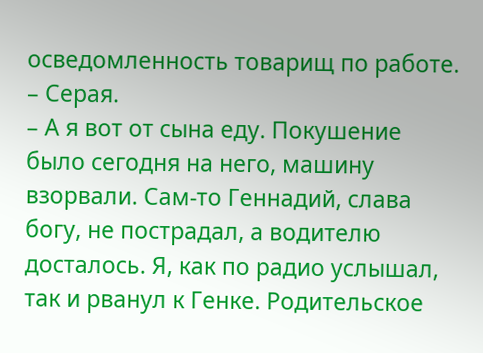осведомленность товарищ по работе.
– Серая.
– А я вот от сына еду. Покушение было сегодня на него, машину взорвали. Сам-то Геннадий, слава богу, не пострадал, а водителю досталось. Я, как по радио услышал, так и рванул к Генке. Родительское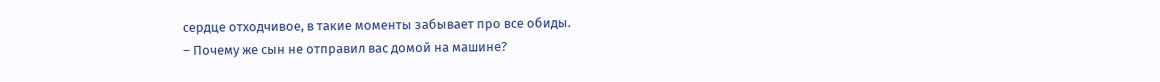сердце отходчивое, в такие моменты забывает про все обиды.
– Почему же сын не отправил вас домой на машине?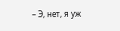– Э, нет, я уж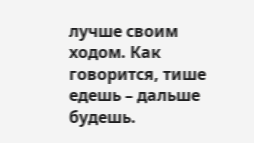лучше своим ходом. Как говорится, тише едешь – дальше будешь.